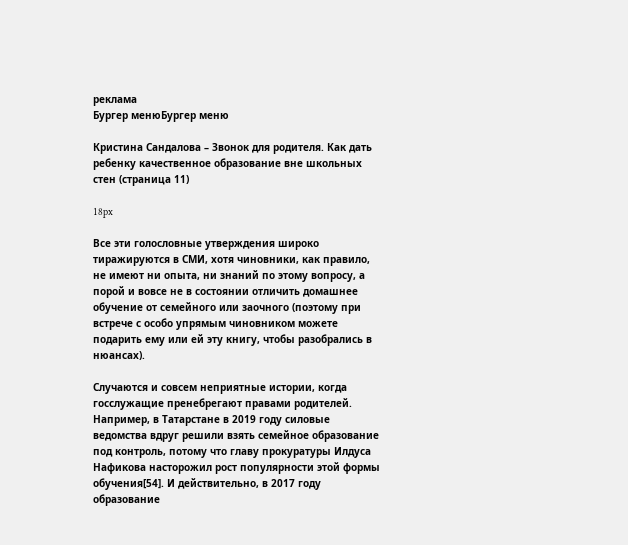реклама
Бургер менюБургер меню

Кристина Сандалова – Звонок для родителя. Как дать ребенку качественное образование вне школьных стен (страница 11)

18px

Все эти голословные утверждения широко тиражируются в СМИ, хотя чиновники, как правило, не имеют ни опыта, ни знаний по этому вопросу, а порой и вовсе не в состоянии отличить домашнее обучение от семейного или заочного (поэтому при встрече с особо упрямым чиновником можете подарить ему или ей эту книгу, чтобы разобрались в нюансах).

Случаются и совсем неприятные истории, когда госслужащие пренебрегают правами родителей. Например, в Татарстане в 2019 году силовые ведомства вдруг решили взять семейное образование под контроль, потому что главу прокуратуры Илдуса Нафикова насторожил рост популярности этой формы обучения[54]. И действительно, в 2017 году образование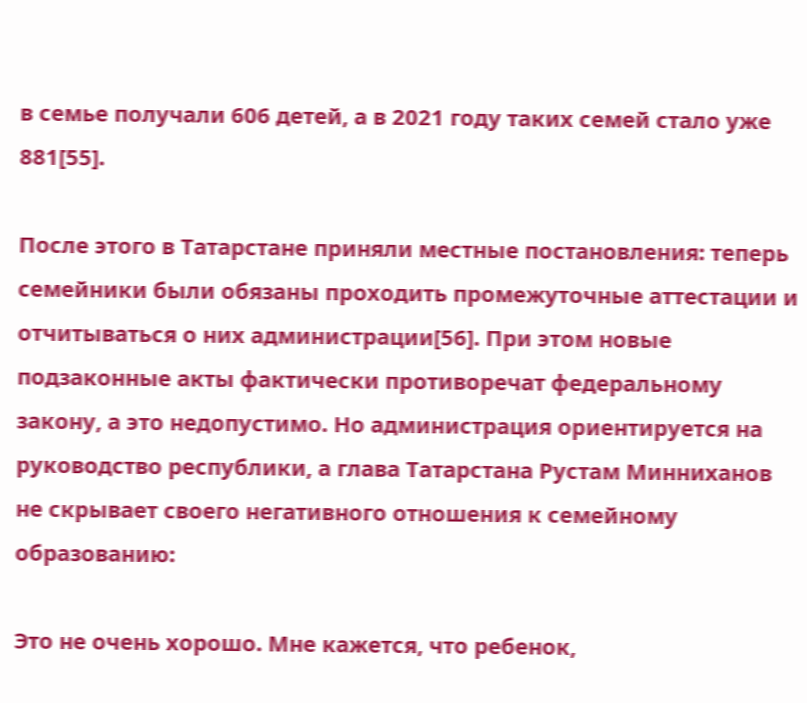в семье получали 606 детей, а в 2021 году таких семей стало уже 881[55].

После этого в Татарстане приняли местные постановления: теперь семейники были обязаны проходить промежуточные аттестации и отчитываться о них администрации[56]. При этом новые подзаконные акты фактически противоречат федеральному закону, а это недопустимо. Но администрация ориентируется на руководство республики, а глава Татарстана Рустам Минниханов не скрывает своего негативного отношения к семейному образованию:

Это не очень хорошо. Мне кажется, что ребенок,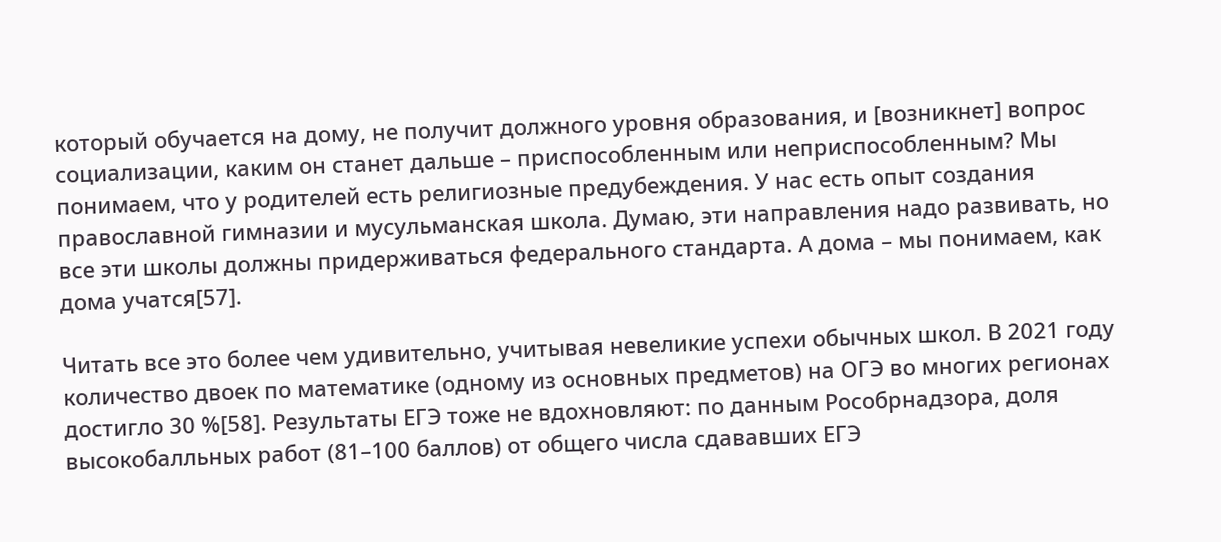который обучается на дому, не получит должного уровня образования, и [возникнет] вопрос социализации, каким он станет дальше – приспособленным или неприспособленным? Мы понимаем, что у родителей есть религиозные предубеждения. У нас есть опыт создания православной гимназии и мусульманская школа. Думаю, эти направления надо развивать, но все эти школы должны придерживаться федерального стандарта. А дома – мы понимаем, как дома учатся[57].

Читать все это более чем удивительно, учитывая невеликие успехи обычных школ. В 2021 году количество двоек по математике (одному из основных предметов) на ОГЭ во многих регионах достигло 30 %[58]. Результаты ЕГЭ тоже не вдохновляют: по данным Рособрнадзора, доля высокобалльных работ (81–100 баллов) от общего числа сдававших ЕГЭ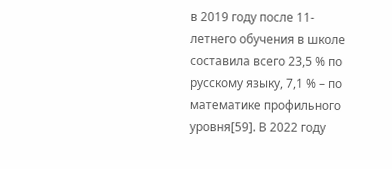в 2019 году после 11-летнего обучения в школе составила всего 23,5 % по русскому языку, 7,1 % – по математике профильного уровня[59]. В 2022 году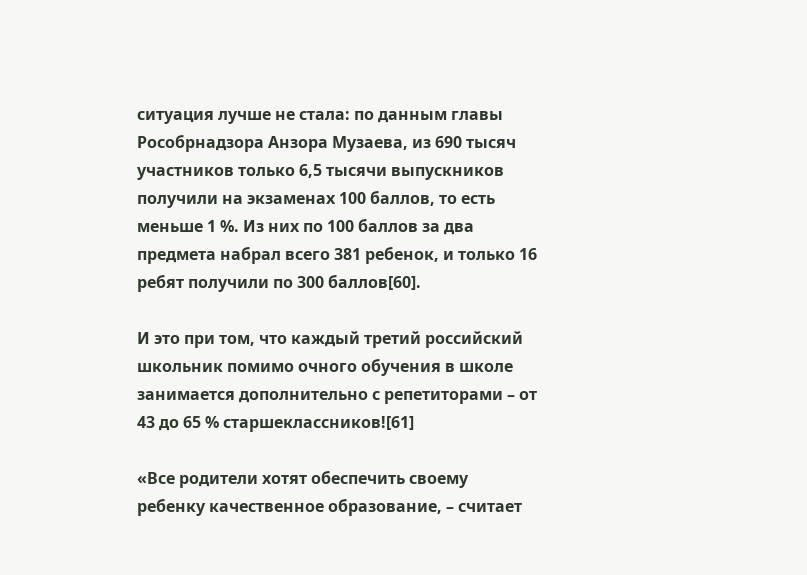ситуация лучше не стала: по данным главы Рособрнадзора Анзора Музаева, из 690 тысяч участников только 6,5 тысячи выпускников получили на экзаменах 100 баллов, то есть меньше 1 %. Из них по 100 баллов за два предмета набрал всего 381 ребенок, и только 16 ребят получили по 300 баллов[60].

И это при том, что каждый третий российский школьник помимо очного обучения в школе занимается дополнительно с репетиторами – от 43 до 65 % старшеклассников![61]

«Все родители хотят обеспечить своему ребенку качественное образование, – считает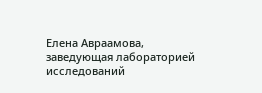Елена Авраамова, заведующая лабораторией исследований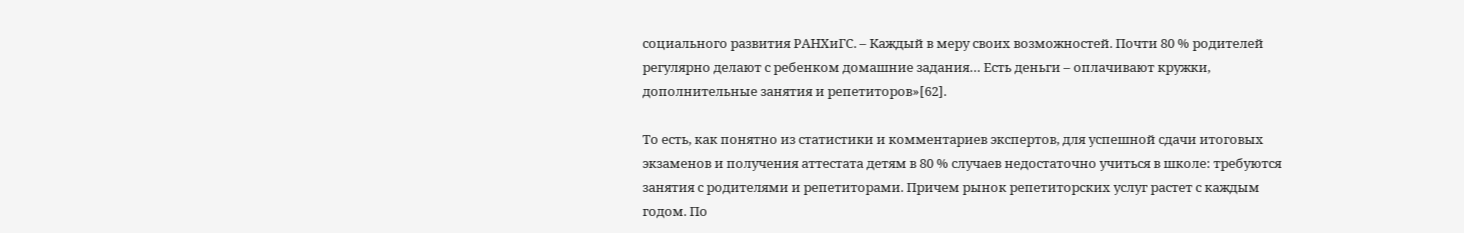социального развития РАНХиГС. – Каждый в меру своих возможностей. Почти 80 % родителей регулярно делают с ребенком домашние задания… Есть деньги – оплачивают кружки, дополнительные занятия и репетиторов»[62].

То есть, как понятно из статистики и комментариев экспертов, для успешной сдачи итоговых экзаменов и получения аттестата детям в 80 % случаев недостаточно учиться в школе: требуются занятия с родителями и репетиторами. Причем рынок репетиторских услуг растет с каждым годом. По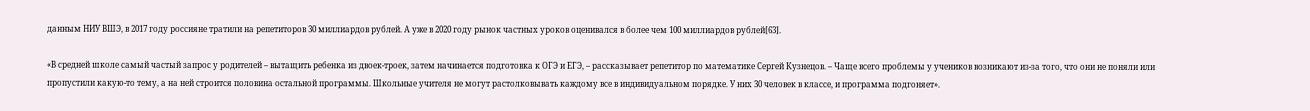данным НИУ ВШЭ, в 2017 году россияне тратили на репетиторов 30 миллиардов рублей. А уже в 2020 году рынок частных уроков оценивался в более чем 100 миллиардов рублей[63].

«В средней школе самый частый запрос у родителей – вытащить ребенка из двоек-троек, затем начинается подготовка к ОГЭ и ЕГЭ, – рассказывает репетитор по математике Сергей Кузнецов. – Чаще всего проблемы у учеников возникают из-за того, что они не поняли или пропустили какую-то тему, а на ней строится половина остальной программы. Школьные учителя не могут растолковывать каждому все в индивидуальном порядке. У них 30 человек в классе, и программа подгоняет».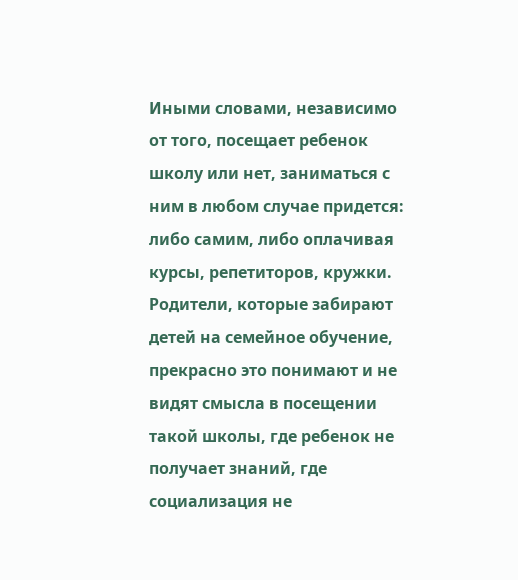Иными словами, независимо от того, посещает ребенок школу или нет, заниматься с ним в любом случае придется: либо самим, либо оплачивая курсы, репетиторов, кружки. Родители, которые забирают детей на семейное обучение, прекрасно это понимают и не видят смысла в посещении такой школы, где ребенок не получает знаний, где социализация не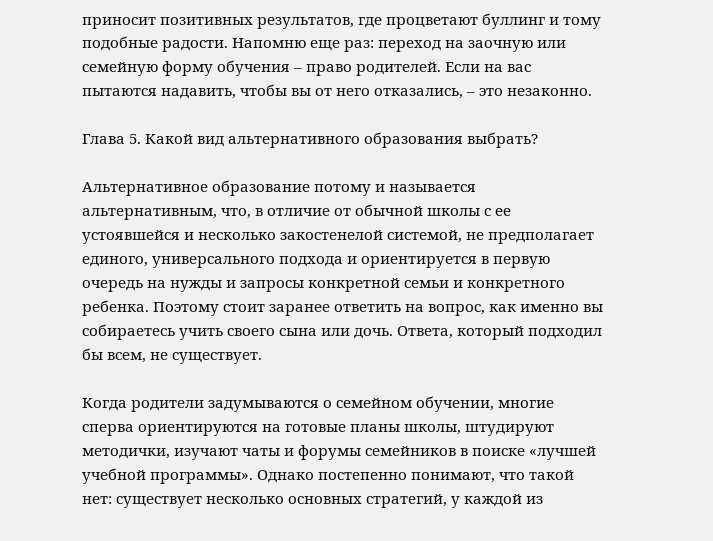приносит позитивных результатов, где процветают буллинг и тому подобные радости. Напомню еще раз: переход на заочную или семейную форму обучения – право родителей. Если на вас пытаются надавить, чтобы вы от него отказались, – это незаконно.

Глава 5. Какой вид альтернативного образования выбрать?

Альтернативное образование потому и называется альтернативным, что, в отличие от обычной школы с ее устоявшейся и несколько закостенелой системой, не предполагает единого, универсального подхода и ориентируется в первую очередь на нужды и запросы конкретной семьи и конкретного ребенка. Поэтому стоит заранее ответить на вопрос, как именно вы собираетесь учить своего сына или дочь. Ответа, который подходил бы всем, не существует.

Когда родители задумываются о семейном обучении, многие сперва ориентируются на готовые планы школы, штудируют методички, изучают чаты и форумы семейников в поиске «лучшей учебной программы». Однако постепенно понимают, что такой нет: существует несколько основных стратегий, у каждой из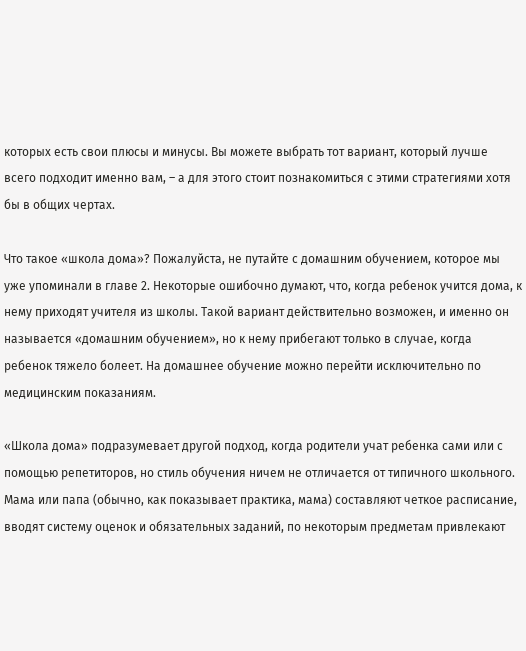которых есть свои плюсы и минусы. Вы можете выбрать тот вариант, который лучше всего подходит именно вам, – а для этого стоит познакомиться с этими стратегиями хотя бы в общих чертах.

Что такое «школа дома»? Пожалуйста, не путайте с домашним обучением, которое мы уже упоминали в главе 2. Некоторые ошибочно думают, что, когда ребенок учится дома, к нему приходят учителя из школы. Такой вариант действительно возможен, и именно он называется «домашним обучением», но к нему прибегают только в случае, когда ребенок тяжело болеет. На домашнее обучение можно перейти исключительно по медицинским показаниям.

«Школа дома» подразумевает другой подход, когда родители учат ребенка сами или с помощью репетиторов, но стиль обучения ничем не отличается от типичного школьного. Мама или папа (обычно, как показывает практика, мама) составляют четкое расписание, вводят систему оценок и обязательных заданий, по некоторым предметам привлекают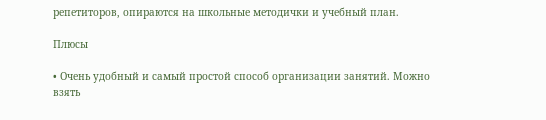репетиторов, опираются на школьные методички и учебный план.

Плюсы

• Очень удобный и самый простой способ организации занятий. Можно взять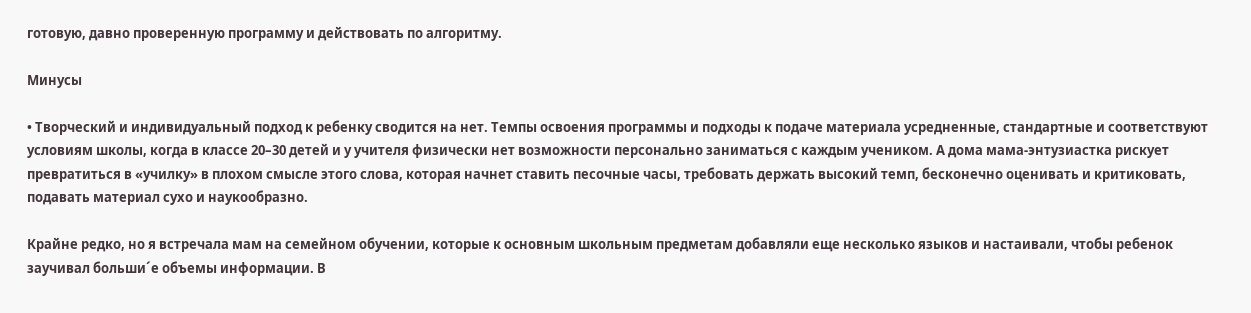готовую, давно проверенную программу и действовать по алгоритму.

Минусы

• Творческий и индивидуальный подход к ребенку сводится на нет. Темпы освоения программы и подходы к подаче материала усредненные, стандартные и соответствуют условиям школы, когда в классе 20–30 детей и у учителя физически нет возможности персонально заниматься с каждым учеником. А дома мама-энтузиастка рискует превратиться в «училку» в плохом смысле этого слова, которая начнет ставить песочные часы, требовать держать высокий темп, бесконечно оценивать и критиковать, подавать материал сухо и наукообразно.

Крайне редко, но я встречала мам на семейном обучении, которые к основным школьным предметам добавляли еще несколько языков и настаивали, чтобы ребенок заучивал больши´е объемы информации. В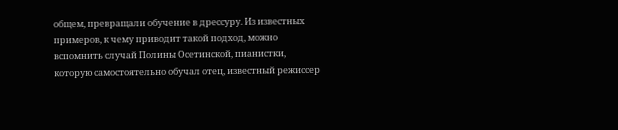общем, превращали обучение в дрессуру. Из известных примеров, к чему приводит такой подход, можно вспомнить случай Полины Осетинской, пианистки, которую самостоятельно обучал отец, известный режиссер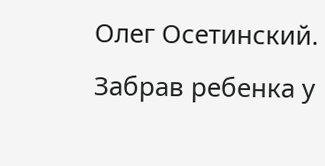Олег Осетинский. Забрав ребенка у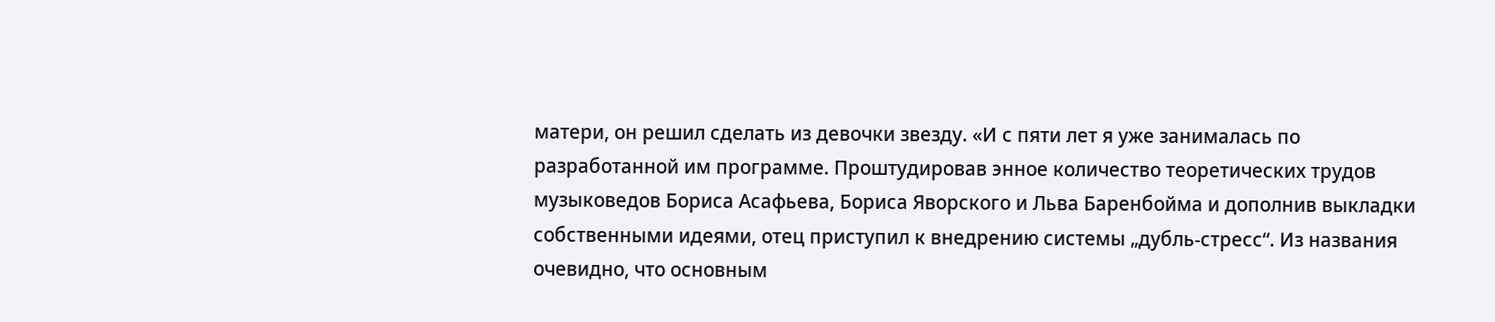матери, он решил сделать из девочки звезду. «И с пяти лет я уже занималась по разработанной им программе. Проштудировав энное количество теоретических трудов музыковедов Бориса Асафьева, Бориса Яворского и Льва Баренбойма и дополнив выкладки собственными идеями, отец приступил к внедрению системы „дубль-стресс“. Из названия очевидно, что основным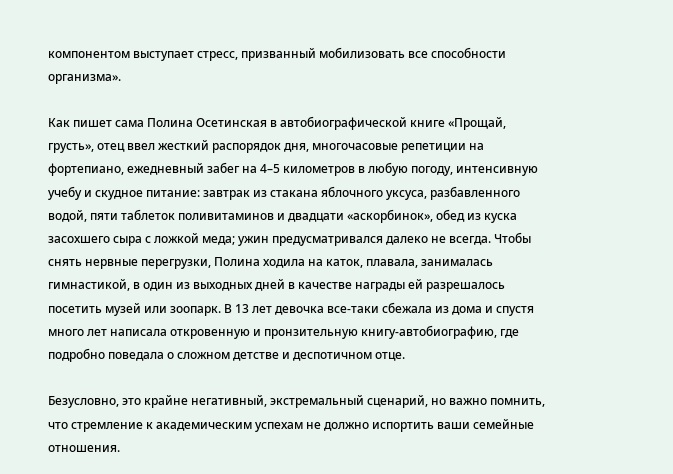компонентом выступает стресс, призванный мобилизовать все способности организма».

Как пишет сама Полина Осетинская в автобиографической книге «Прощай, грусть», отец ввел жесткий распорядок дня, многочасовые репетиции на фортепиано, ежедневный забег на 4–5 километров в любую погоду, интенсивную учебу и скудное питание: завтрак из стакана яблочного уксуса, разбавленного водой, пяти таблеток поливитаминов и двадцати «аскорбинок», обед из куска засохшего сыра с ложкой меда; ужин предусматривался далеко не всегда. Чтобы снять нервные перегрузки, Полина ходила на каток, плавала, занималась гимнастикой, в один из выходных дней в качестве награды ей разрешалось посетить музей или зоопарк. В 13 лет девочка все-таки сбежала из дома и спустя много лет написала откровенную и пронзительную книгу-автобиографию, где подробно поведала о сложном детстве и деспотичном отце.

Безусловно, это крайне негативный, экстремальный сценарий, но важно помнить, что стремление к академическим успехам не должно испортить ваши семейные отношения.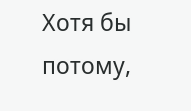Хотя бы потому,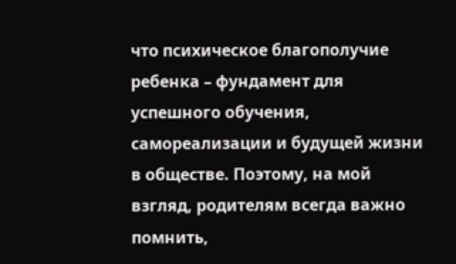что психическое благополучие ребенка – фундамент для успешного обучения, самореализации и будущей жизни в обществе. Поэтому, на мой взгляд, родителям всегда важно помнить,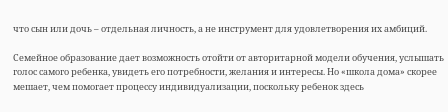что сын или дочь – отдельная личность, а не инструмент для удовлетворения их амбиций.

Семейное образование дает возможность отойти от авторитарной модели обучения, услышать голос самого ребенка, увидеть его потребности, желания и интересы. Но «школа дома» скорее мешает, чем помогает процессу индивидуализации, поскольку ребенок здесь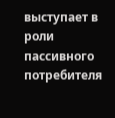выступает в роли пассивного потребителя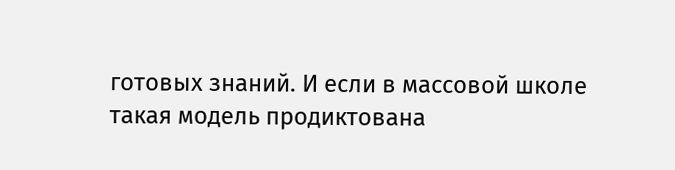готовых знаний. И если в массовой школе такая модель продиктована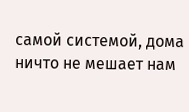самой системой, дома ничто не мешает нам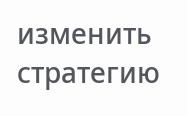изменить стратегию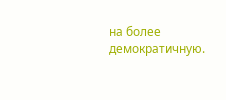на более демократичную.